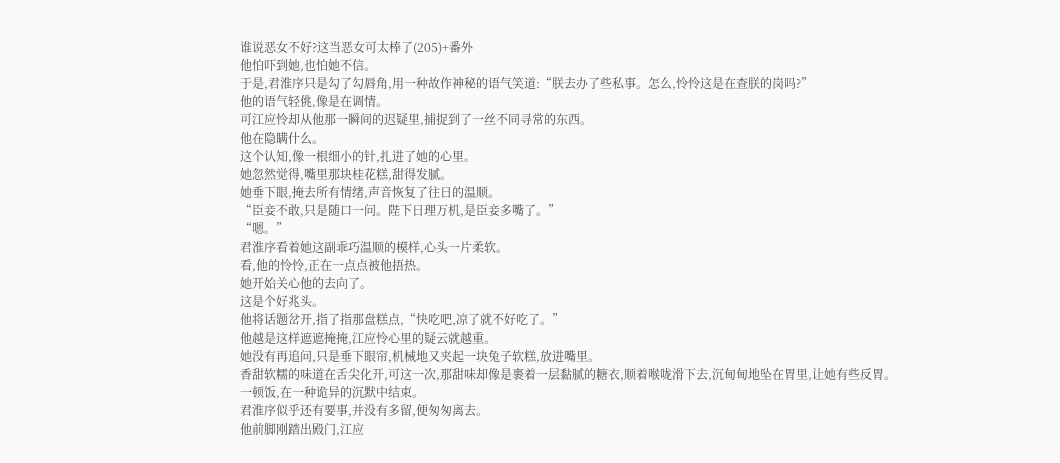谁说恶女不好?这当恶女可太棒了(205)+番外
他怕吓到她,也怕她不信。
于是,君淮序只是勾了勾唇角,用一种故作神秘的语气笑道:“朕去办了些私事。怎么,怜怜这是在查朕的岗吗?”
他的语气轻佻,像是在调情。
可江应怜却从他那一瞬间的迟疑里,捕捉到了一丝不同寻常的东西。
他在隐瞒什么。
这个认知,像一根细小的针,扎进了她的心里。
她忽然觉得,嘴里那块桂花糕,甜得发腻。
她垂下眼,掩去所有情绪,声音恢复了往日的温顺。
“臣妾不敢,只是随口一问。陛下日理万机,是臣妾多嘴了。”
“嗯。”
君淮序看着她这副乖巧温顺的模样,心头一片柔软。
看,他的怜怜,正在一点点被他捂热。
她开始关心他的去向了。
这是个好兆头。
他将话题岔开,指了指那盘糕点,“快吃吧,凉了就不好吃了。”
他越是这样遮遮掩掩,江应怜心里的疑云就越重。
她没有再追问,只是垂下眼帘,机械地又夹起一块兔子软糕,放进嘴里。
香甜软糯的味道在舌尖化开,可这一次,那甜味却像是裹着一层黏腻的糖衣,顺着喉咙滑下去,沉甸甸地坠在胃里,让她有些反胃。
一顿饭,在一种诡异的沉默中结束。
君淮序似乎还有要事,并没有多留,便匆匆离去。
他前脚刚踏出殿门,江应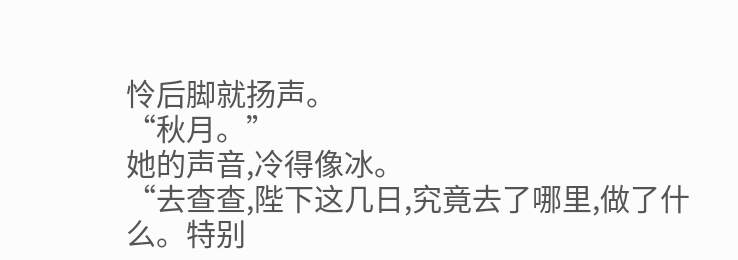怜后脚就扬声。
“秋月。”
她的声音,冷得像冰。
“去查查,陛下这几日,究竟去了哪里,做了什么。特别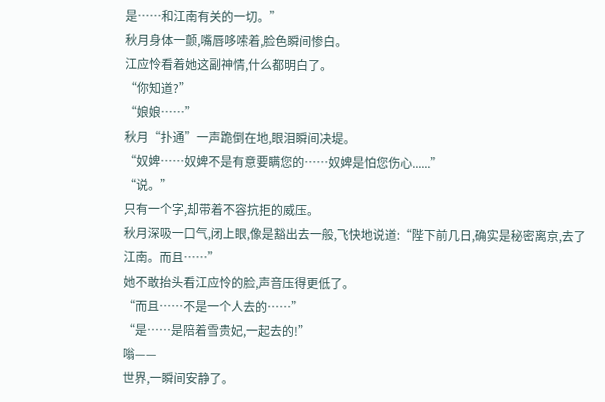是……和江南有关的一切。”
秋月身体一颤,嘴唇哆嗦着,脸色瞬间惨白。
江应怜看着她这副神情,什么都明白了。
“你知道?”
“娘娘……”
秋月“扑通”一声跪倒在地,眼泪瞬间决堤。
“奴婢……奴婢不是有意要瞒您的……奴婢是怕您伤心......”
“说。”
只有一个字,却带着不容抗拒的威压。
秋月深吸一口气,闭上眼,像是豁出去一般,飞快地说道:“陛下前几日,确实是秘密离京,去了江南。而且……”
她不敢抬头看江应怜的脸,声音压得更低了。
“而且……不是一个人去的……”
“是……是陪着雪贵妃,一起去的!”
嗡——
世界,一瞬间安静了。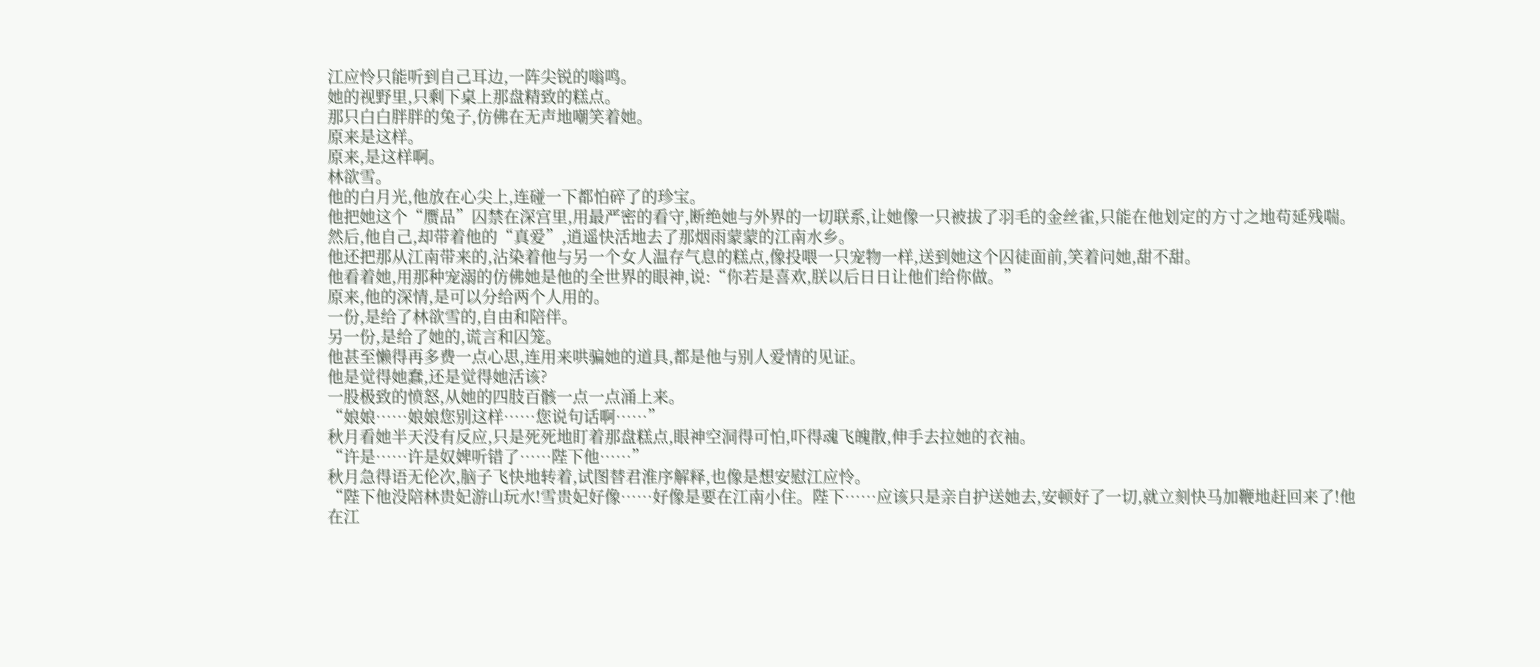江应怜只能听到自己耳边,一阵尖锐的嗡鸣。
她的视野里,只剩下桌上那盘精致的糕点。
那只白白胖胖的兔子,仿佛在无声地嘲笑着她。
原来是这样。
原来,是这样啊。
林欲雪。
他的白月光,他放在心尖上,连碰一下都怕碎了的珍宝。
他把她这个“赝品”囚禁在深宫里,用最严密的看守,断绝她与外界的一切联系,让她像一只被拔了羽毛的金丝雀,只能在他划定的方寸之地苟延残喘。
然后,他自己,却带着他的“真爱”,逍遥快活地去了那烟雨蒙蒙的江南水乡。
他还把那从江南带来的,沾染着他与另一个女人温存气息的糕点,像投喂一只宠物一样,送到她这个囚徒面前,笑着问她,甜不甜。
他看着她,用那种宠溺的仿佛她是他的全世界的眼神,说:“你若是喜欢,朕以后日日让他们给你做。”
原来,他的深情,是可以分给两个人用的。
一份,是给了林欲雪的,自由和陪伴。
另一份,是给了她的,谎言和囚笼。
他甚至懒得再多费一点心思,连用来哄骗她的道具,都是他与别人爱情的见证。
他是觉得她蠢,还是觉得她活该?
一股极致的愤怒,从她的四肢百骸一点一点涌上来。
“娘娘……娘娘您别这样……您说句话啊……”
秋月看她半天没有反应,只是死死地盯着那盘糕点,眼神空洞得可怕,吓得魂飞魄散,伸手去拉她的衣袖。
“许是……许是奴婢听错了……陛下他……”
秋月急得语无伦次,脑子飞快地转着,试图替君淮序解释,也像是想安慰江应怜。
“陛下他没陪林贵妃游山玩水!雪贵妃好像……好像是要在江南小住。陛下……应该只是亲自护送她去,安顿好了一切,就立刻快马加鞭地赶回来了!他在江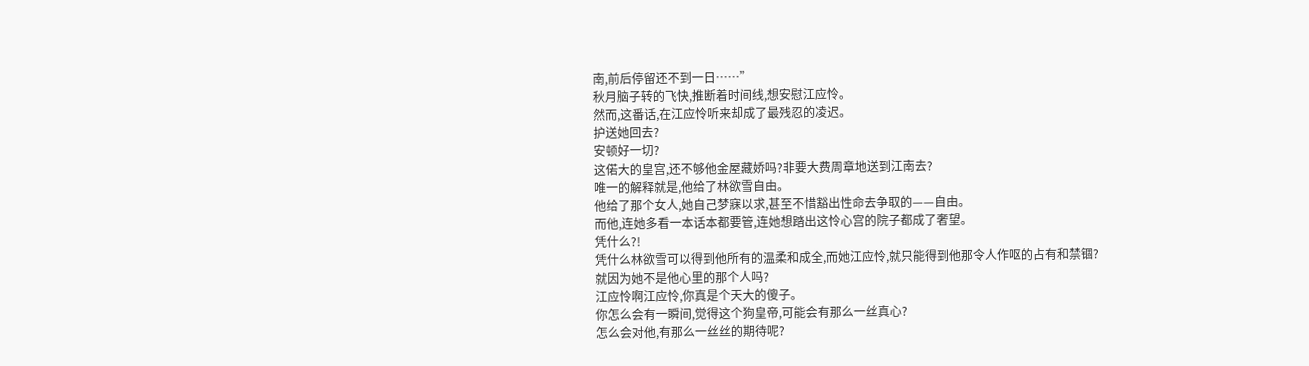南,前后停留还不到一日……”
秋月脑子转的飞快,推断着时间线,想安慰江应怜。
然而,这番话,在江应怜听来却成了最残忍的凌迟。
护送她回去?
安顿好一切?
这偌大的皇宫,还不够他金屋藏娇吗?非要大费周章地送到江南去?
唯一的解释就是,他给了林欲雪自由。
他给了那个女人,她自己梦寐以求,甚至不惜豁出性命去争取的——自由。
而他,连她多看一本话本都要管,连她想踏出这怜心宫的院子都成了奢望。
凭什么?!
凭什么林欲雪可以得到他所有的温柔和成全,而她江应怜,就只能得到他那令人作呕的占有和禁锢?
就因为她不是他心里的那个人吗?
江应怜啊江应怜,你真是个天大的傻子。
你怎么会有一瞬间,觉得这个狗皇帝,可能会有那么一丝真心?
怎么会对他,有那么一丝丝的期待呢?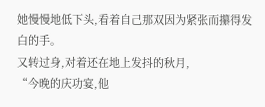她慢慢地低下头,看着自己那双因为紧张而攥得发白的手。
又转过身,对着还在地上发抖的秋月,
“今晚的庆功宴,他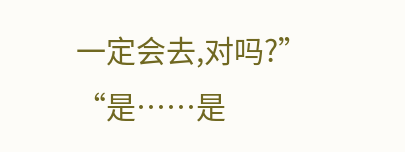一定会去,对吗?”
“是……是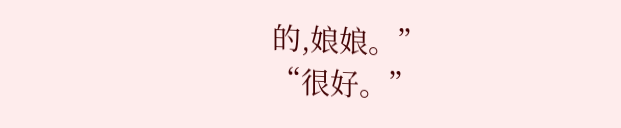的,娘娘。”
“很好。”